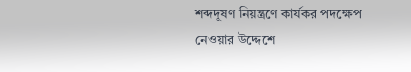শব্দদূষণ নিয়ন্ত্রণে কার্যকর পদক্ষেপ নেওয়ার উদ্দেশে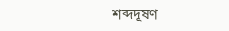শব্দদূষণ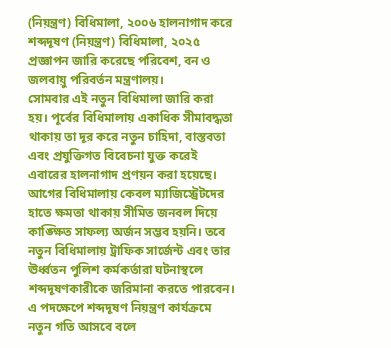(নিয়ন্ত্রণ) বিধিমালা, ২০০৬ হালনাগাদ করে শব্দদূষণ (নিয়ন্ত্রণ) বিধিমালা, ২০২৫ প্রজ্ঞাপন জারি করেছে পরিবেশ, বন ও জলবায়ু পরিবর্তন মন্ত্রণালয়।
সোমবার এই নতুন বিধিমালা জারি করা হয়। পূর্বের বিধিমালায় একাধিক সীমাবদ্ধতা থাকায় তা দূর করে নতুন চাহিদা, বাস্তবতা এবং প্রযুক্তিগত বিবেচনা যুক্ত করেই এবারের হালনাগাদ প্রণয়ন করা হয়েছে।
আগের বিধিমালায় কেবল ম্যাজিস্ট্রেটদের হাতে ক্ষমতা থাকায় সীমিত জনবল দিয়ে কাঙ্ক্ষিত সাফল্য অর্জন সম্ভব হয়নি। তবে নতুন বিধিমালায় ট্রাফিক সার্জেন্ট এবং তার ঊর্ধ্বতন পুলিশ কর্মকর্তারা ঘটনাস্থলে শব্দদূষণকারীকে জরিমানা করতে পারবেন। এ পদক্ষেপে শব্দদূষণ নিয়ন্ত্রণ কার্যক্রমে নতুন গতি আসবে বলে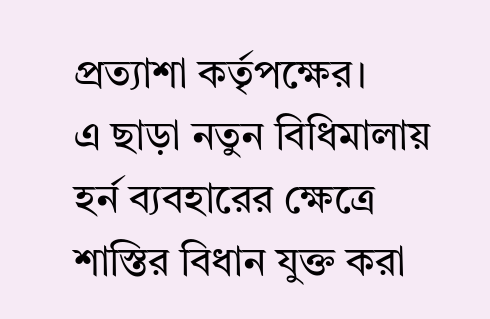প্রত্যাশা কর্তৃপক্ষের।
এ ছাড়া নতুন বিধিমালায় হর্ন ব্যবহারের ক্ষেত্রে শাস্তির বিধান যুক্ত করা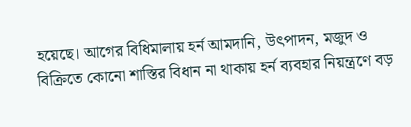হয়েছে। আগের বিধিমালায় হর্ন আমদানি, উৎপাদন, মজুদ ও বিক্রিতে কোনো শাস্তির বিধান না থাকায় হর্ন ব্যবহার নিয়ন্ত্রণে বড়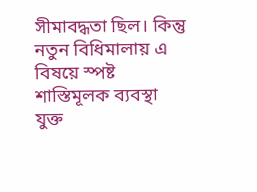সীমাবদ্ধতা ছিল। কিন্তু নতুন বিধিমালায় এ বিষয়ে স্পষ্ট শাস্তিমূলক ব্যবস্থা যুক্ত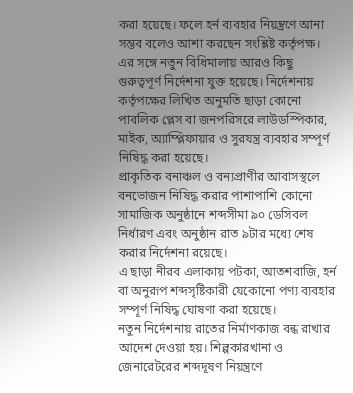করা হয়েছে। ফলে হর্ন ব্যবহার নিয়ন্ত্রণে আনা সম্ভব বলেও আশা করছেন সংশ্লিষ্ট কর্তৃপক্ষ।
এর সঙ্গে নতুন বিধিমালায় আরও কিছু গুরুত্বপূর্ণ নির্দেশনা যুক্ত হয়েছে। নির্দেশনায় কর্তৃপক্ষের লিখিত অনুমতি ছাড়া কোনো পাবলিক প্লেস বা জনপরিসরে লাউডস্পিকার, মাইক, অ্যাম্প্লিফায়ার ও সুরযন্ত্র ব্যবহার সম্পূর্ণ নিষিদ্ধ করা হয়েছে।
প্রাকৃতিক বনাঞ্চল ও বন্যপ্রাণীর আবাসস্থলে বনভোজন নিষিদ্ধ করার পাশাপাশি কোনো সামাজিক অনুষ্ঠানে শব্দসীমা ৯০ ডেসিবল নির্ধারণ এবং অনুষ্ঠান রাত ৯টার মধ্যে শেষ করার নির্দেশনা রয়েছে।
এ ছাড়া নীরব এলাকায় পটকা, আতশবাজি, হর্ন বা অনুরূপ শব্দসৃষ্টিকারী যেকোনো পণ্য ব্যবহার সম্পূর্ণ নিষিদ্ধ ঘোষণা করা হয়েছে।
নতুন নির্দেশনায় রাতের নির্মাণকাজ বন্ধ রাখার আদেশ দেওয়া হয়। শিল্পকারখানা ও জেনারেটরের শব্দদূষণ নিয়ন্ত্রণে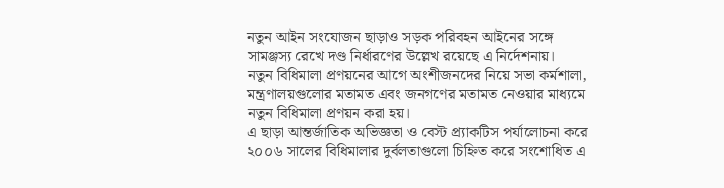নতুন আইন সংযোজন ছাড়াও সড়ক পরিবহন আইনের সঙ্গে সামঞ্জস্য রেখে দণ্ড নির্ধারণের উল্লেখ রয়েছে এ নির্দেশনায়।
নতুন বিধিমালা প্রণয়নের আগে অংশীজনদের নিয়ে সভা কর্মশালা, মন্ত্রণালয়গুলোর মতামত এবং জনগণের মতামত নেওয়ার মাধ্যমে নতুন বিধিমালা প্রণয়ন করা হয়।
এ ছাড়া আন্তর্জাতিক অভিজ্ঞতা ও বেস্ট প্র্যাকটিস পর্যালোচনা করে ২০০৬ সালের বিধিমালার দুর্বলতাগুলো চিহ্নিত করে সংশোধিত এ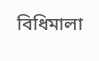বিধিমালা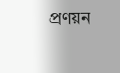প্রণয়ন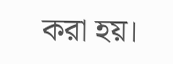করা হয়।